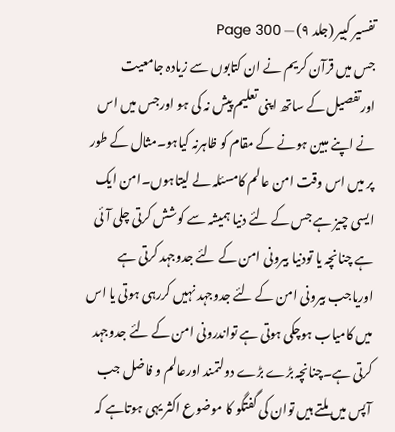تفسیر کبیر (جلد ۹) — Page 300
جس میں قرآن کریم نے ان کتابوں سے زیادہ جامعیت اورتفصیل کے ساتھ اپنی تعلیم پیش نہ کی ہو اورجس میں اس نے اپنے مبین ہونے کے مقام کو ظاہرنہ کیاہو۔مثال کے طور پر میں اس وقت امن عالم کامسئلہ لے لیتاہوں۔امن ایک ایسی چیز ہے جس کے لئے دنیا ہمیشہ سے کوشش کرتی چلی آئی ہے چنانچہ یا تودنیا بیرونی امن کے لئے جدوجہد کرتی ہے اوریاجب بیرونی امن کے لئے جدوجہد نہیں کررہی ہوتی یا اس میں کامیاب ہوچکی ہوتی ہے تواندرونی امن کے لئے جدوجہد کرتی ہے۔چنانچہ بڑے بڑے دولتمند اورعالم و فاضل جب آپس میں ملتے ہیں توان کی گفتگو کا موضوع اکثر یہی ہوتاہے کہ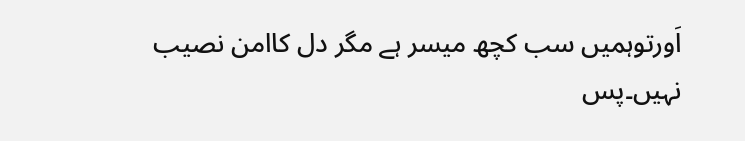اَورتوہمیں سب کچھ میسر ہے مگر دل کاامن نصیب نہیں۔پس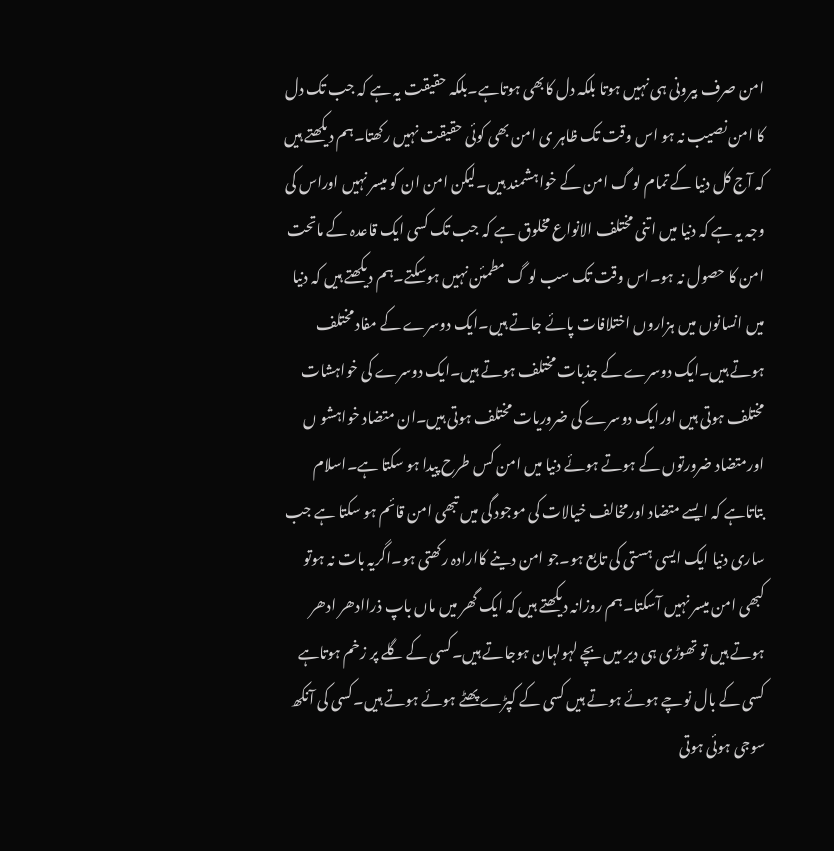امن صرف بیرونی ہی نہیں ہوتا بلکہ دل کابھی ہوتاہے۔بلکہ حقیقت یہ ہے کہ جب تک دل کا امن نصیب نہ ہو اس وقت تک ظاہر ی امن بھی کوئی حقیقت نہیں رکھتا۔ہم دیکھتے ہیں کہ آج کل دنیا کے تمام لو گ امن کے خواہشمند ہیں۔لیکن امن ان کو میسر نہیں اوراس کی وجہ یہ ہے کہ دنیا میں اتنی مختلف الانواع مخلوق ہے کہ جب تک کسی ایک قاعدہ کے ماتحت امن کا حصول نہ ہو۔اس وقت تک سب لو گ مطمئن نہیں ہوسکتے۔ہم دیکھتے ہیں کہ دنیا میں انسانوں میں ہزاروں اختلافات پائے جاتے ہیں۔ایک دوسرے کے مفاد مختلف ہوتے ہیں۔ایک دوسرے کے جذبات مختلف ہوتے ہیں۔ایک دوسرے کی خواہشات مختلف ہوتی ہیں اورایک دوسرے کی ضروریات مختلف ہوتی ہیں۔ان متضاد خواہشو ں اورمتضاد ضرورتوں کے ہوتے ہوئے دنیا میں امن کس طرح پیدا ہو سکتا ہے۔اسلام بتاتاہے کہ ایسے متضاد اورمخالف خیالات کی موجود گی میں تبھی امن قائم ہو سکتا ہے جب ساری دنیا ایک ایسی ہستی کی تابع ہو۔جو امن دینے کاارادہ رکھتی ہو۔اگریہ بات نہ ہوتو کبھی امن میسر نہیں آسکتا۔ہم روزانہ دیکھتے ہیں کہ ایک گھر میں ماں باپ ذراادھر ادھر ہوتے ہیں تو تھوڑی ہی دیر میں بچے لہولہان ہوجاتے ہیں۔کسی کے گلے پر زخم ہوتاہے کسی کے بال نوچے ہوئے ہوتے ہیں کسی کے کپڑے پھٹے ہوئے ہوتے ہیں۔کسی کی آنکھ سوجی ہوئی ہوتی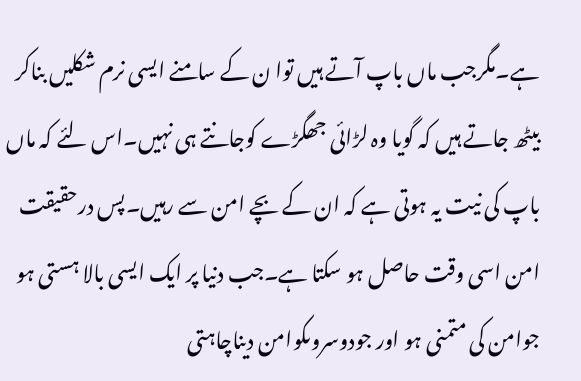ہے۔مگرجب ماں باپ آتے ہیں توا ن کے سامنے ایسی نرم شکلیں بناکر بیٹھ جاتے ہیں کہ گویا وہ لڑائی جھگڑے کوجانتے ہی نہیں۔اس لئے کہ ماں باپ کی نیت یہ ہوتی ہے کہ ان کے بچے امن سے رہیں۔پس درحقیقت امن اسی وقت حاصل ہو سکتا ہے۔جب دنیا پر ایک ایسی بالا ہستی ہو جوامن کی متمنی ہو اور جودوسروںکوامن دیناچاہتی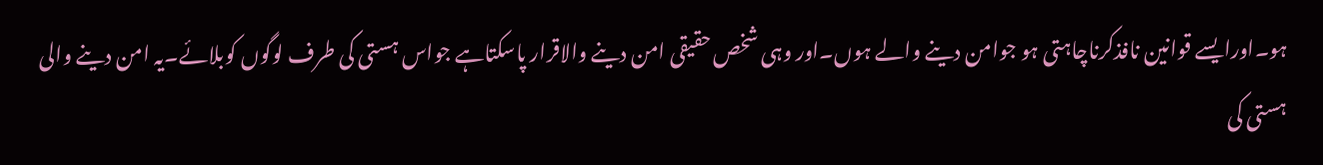ہو۔اورایسے قوانین نافذکرناچاہتی ہو جوامن دینے والے ہوں۔اور وہی شخص حقیقی امن دینے والاقرار پاسکتاہے جواس ہستی کی طرف لوگوں کوبلائے۔یہ امن دینے والی ہستی کی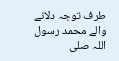طرف توجہ دلانے والے محمد رسول اللہ صلی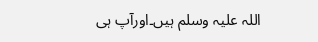اللہ علیہ وسلم ہیں۔اورآپ ہی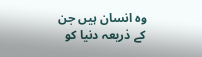وہ انسان ہیں جن کے ذریعہ دنیا کو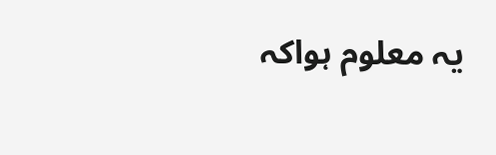یہ معلوم ہواکہ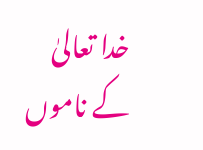خدا تعالیٰ کے ناموں